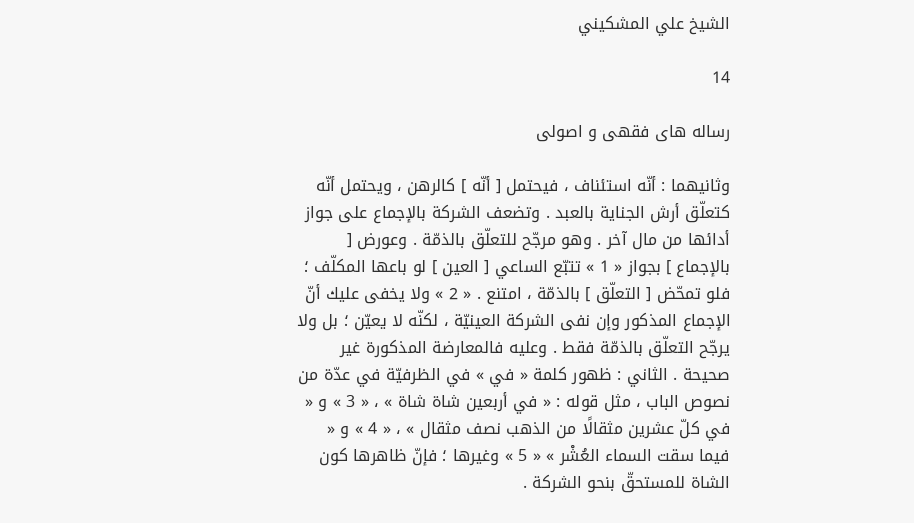الشيخ علي المشكيني

14

رساله هاى فقهى و اصولى

وثانيهما : أنّه استئناف ، فيحتمل [ أنّه ] كالرهن ، ويحتمل أنّه كتعلّق أرش الجناية بالعبد . وتضعف الشركة بالإجماع على جواز أدائها من مال آخر . وهو مرجّح للتعلّق بالذمّة . وعورض [ بالإجماع ] بجواز « 1 » تتبّع الساعي [ العين ] لو باعها المكلّف ؛ فلو تمحّض [ التعلّق ] بالذمّة ، امتنع . « 2 » ولا يخفى عليك أنّ الإجماع المذكور وإن نفى الشركة العينيّة ، لكنّه لا يعيّن ؛ بل ولا يرجّح التعلّق بالذمّة فقط . وعليه فالمعارضة المذكورة غير صحيحة . الثاني : ظهور كلمة « في » في الظرفيّة في عدّة من نصوص الباب ، مثل قوله : « في أربعين شاة شاة » ، « 3 » و « في كلّ عشرين مثقالًا من الذهب نصف مثقال » ، « 4 » و « فيما سقت السماء العُشْر » « 5 » وغيرها ؛ فإنّ ظاهرها كون الشاة للمستحقّ بنحو الشركة .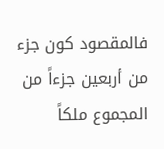فالمقصود كون جزء من أربعين جزءاً من المجموع ملكاً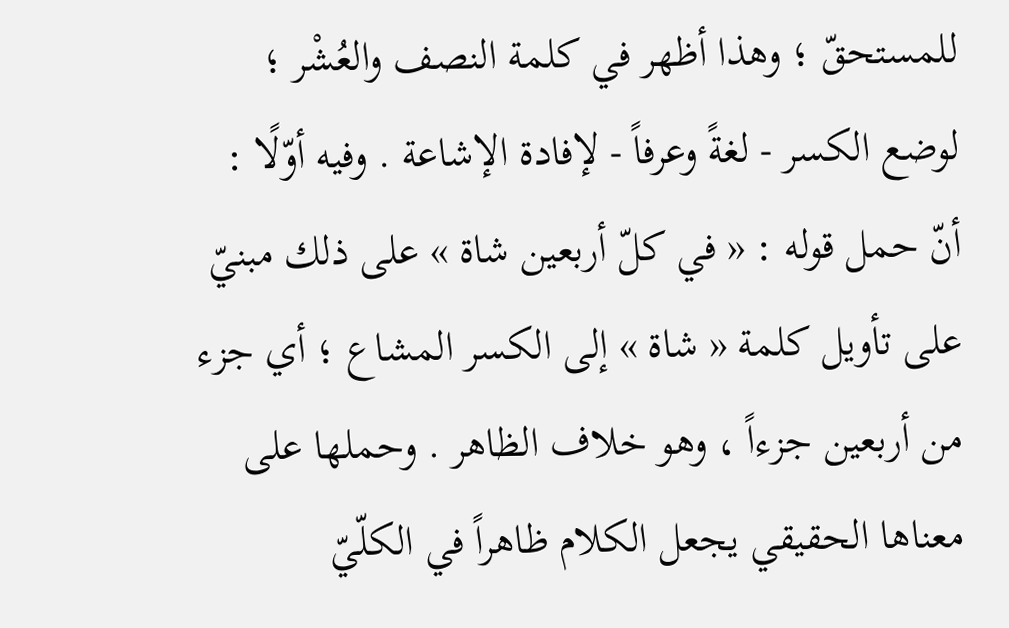للمستحقّ ؛ وهذا أظهر في كلمة النصف والعُشْر ؛ لوضع الكسر - لغةً وعرفاً - لإفادة الإشاعة . وفيه أوّلًا : أنّ حمل قوله : « في كلّ أربعين شاة » على ذلك مبنيّ على تأويل كلمة « شاة » إلى الكسر المشاع ؛ أي جزء من أربعين جزءاً ، وهو خلاف الظاهر . وحملها على معناها الحقيقي يجعل الكلام ظاهراً في الكلّيّ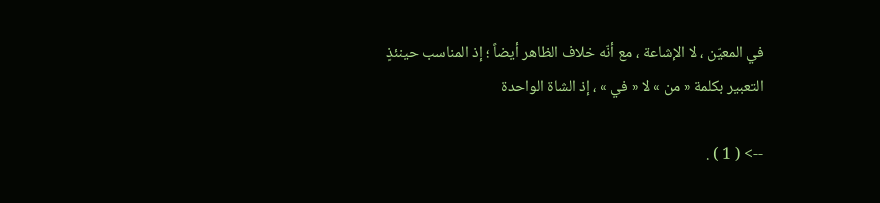في المعيّن ، لا الإشاعة ، مع أنّه خلاف الظاهر أيضاً ؛ إذ المناسب حينئذٍ التعبير بكلمة « من » لا « في » ، إذ الشاة الواحدة

--> ( 1 ) .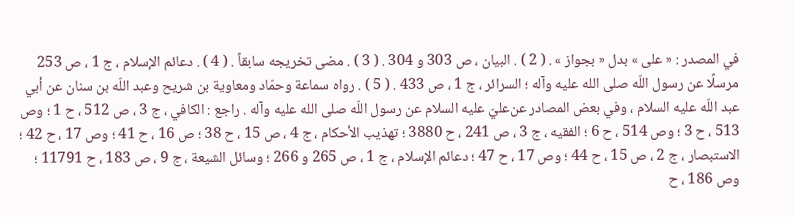في المصدر : « على » بدل « بجواز » . ( 2 ) . البيان ، ص 303 و 304 . ( 3 ) . مضى تخريجه سابقاً . ( 4 ) . دعائم الإسلام ، ج 1 ، ص 253 مرسلًا عن رسول اللّه صلى الله عليه وآله ؛ السرائر ، ج 1 ، ص 433 . ( 5 ) . رواه سماعة وحمّاد ومعاوية بن شريح وعبد اللّه بن سنان عن أبي عبد اللّه عليه السلام ، وفي بعض المصادر عن‌عليّ عليه السلام عن رسول اللّه صلى الله عليه وآله . راجع : الكافي ، ج 3 ، ص 512 ، ح 1 ؛ وص 513 ، ح 3 ؛ وص 514 ، ح 6 ؛ الفقيه ، ج 3 ، ص 241 ، ح 3880 ؛ تهذيب الأحكام ، ج 4 ، ص 15 ، ح 38 ؛ ص 16 ، ح 41 ؛ وص 17 ، ح 42 ؛ الاستبصار ، ج 2 ، ص 15 ، ح 44 ؛ وص 17 ، ح 47 ؛ دعائم الإسلام ، ج 1 ، ص 265 و 266 ؛ وسائل الشيعة ، ج 9 ، ص 183 ، ح 11791 ؛ وص 186 ، ح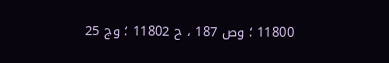11800 ؛ وص 187 ، ح 11802 ؛ وج 25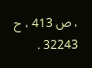، ص 413 ، ح 32243 .